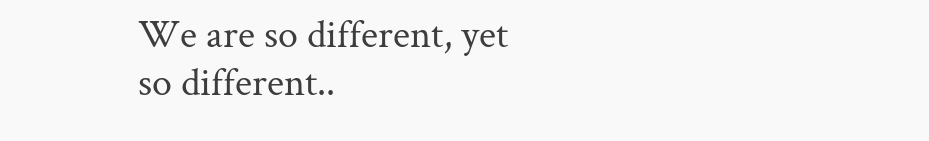We are so different, yet so different..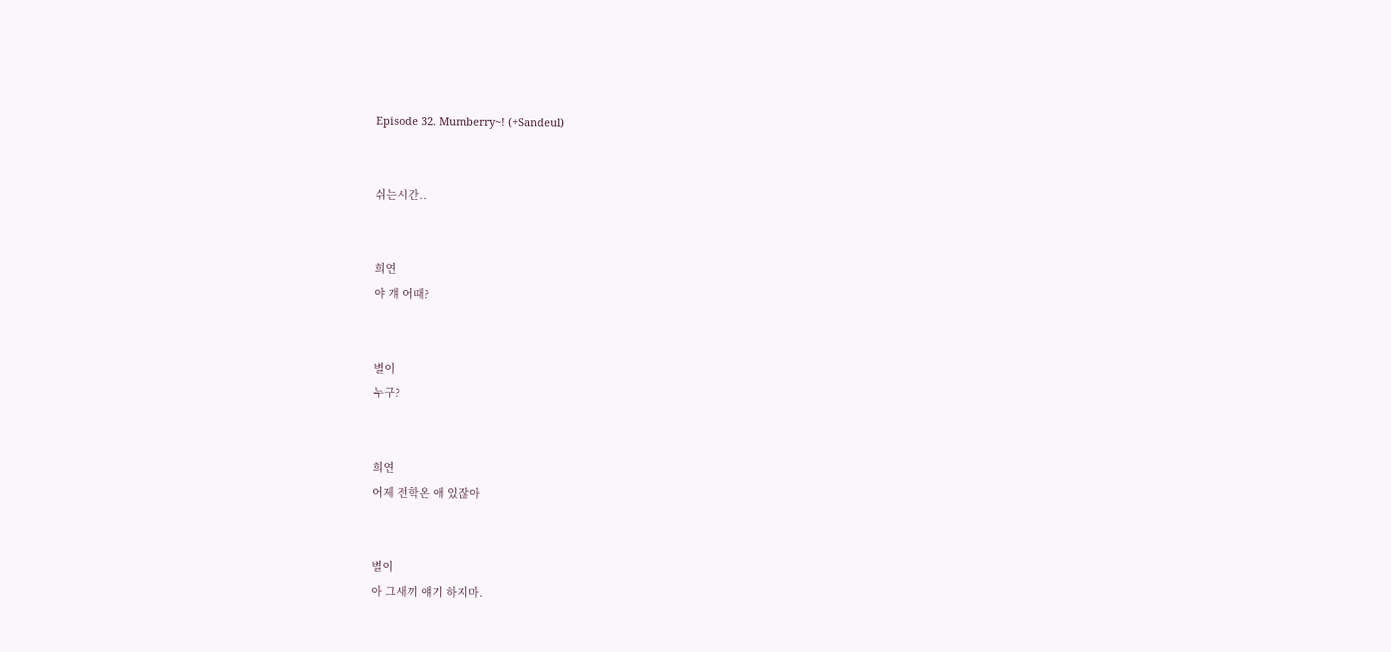Episode 32. Mumberry~! (+Sandeul)


쉬는시간..


희연
야 걔 어때?


별이
누구?


희연
어제 전학온 애 있잖아


별이
아 그새끼 얘기 하지마.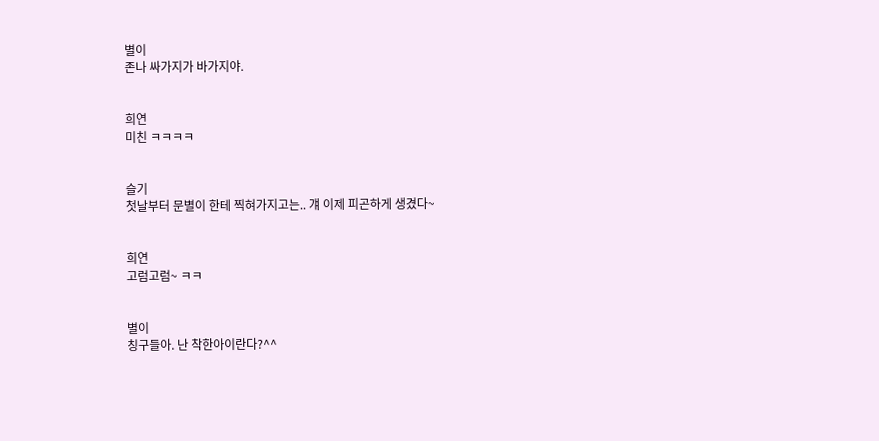별이
존나 싸가지가 바가지야.


희연
미친 ㅋㅋㅋㅋ


슬기
첫날부터 문별이 한테 찍혀가지고는.. 걔 이제 피곤하게 생겼다~


희연
고럼고럼~ ㅋㅋ


별이
칭구들아. 난 착한아이란다?^^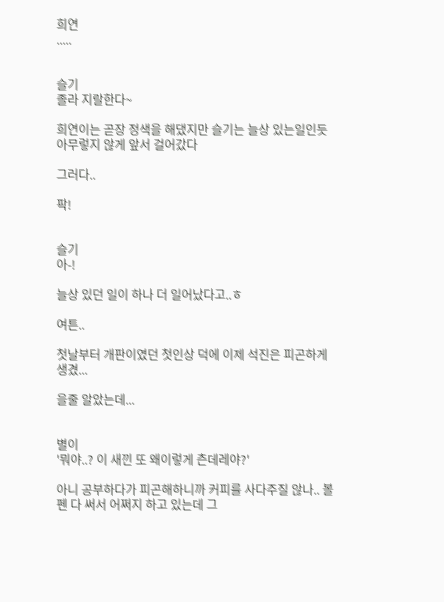희연
.....


슬기
졸라 지랄한다~

희연이는 곧장 정색을 해댔지만 슬기는 늘상 있는일인듯 아무렇지 않게 앞서 걸어갔다

그러다..

팍!


슬기
아-!

늘상 있던 일이 하나 더 일어났다고..ㅎ

여튼..

첫날부터 개판이였던 첫인상 덕에 이제 석진은 피곤하게 생겼...

을줄 알았는데...


별이
'뭐야..? 이 새낀 또 왜이렇게 츤데레야?'

아니 공부하다가 피곤해하니까 커피를 사다주질 않나.. 볼펜 다 써서 어쩌지 하고 있는데 그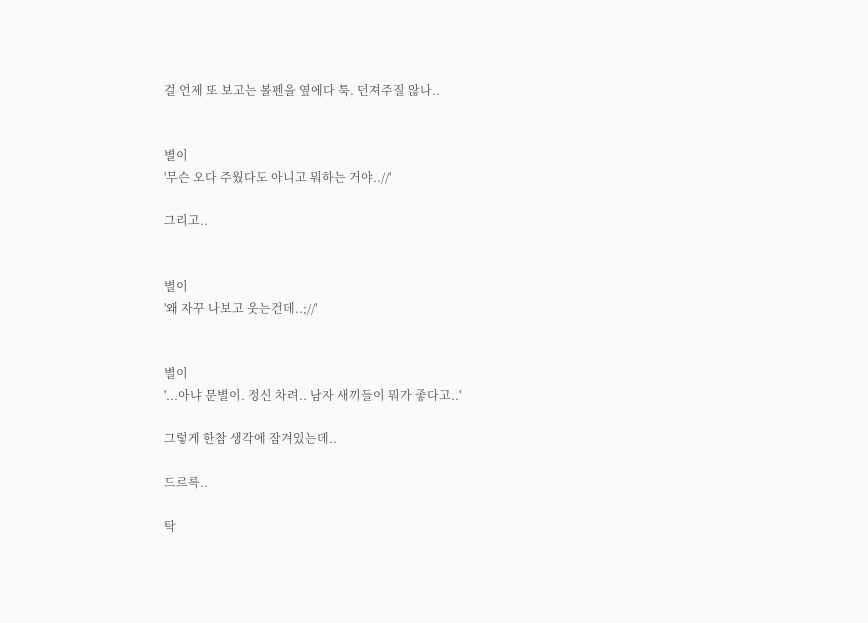걸 언제 또 보고는 볼펜을 옆에다 툭. 던져주질 않나..


별이
'무슨 오다 주웠다도 아니고 뭐하는 거야..//'

그리고..


별이
'왜 자꾸 나보고 웃는건데..;//'


별이
'...아냐 문별이. 정신 차려.. 남자 새끼들이 뭐가 좋다고..'

그렇게 한참 생각에 잠겨있는데..

드르륵..

탁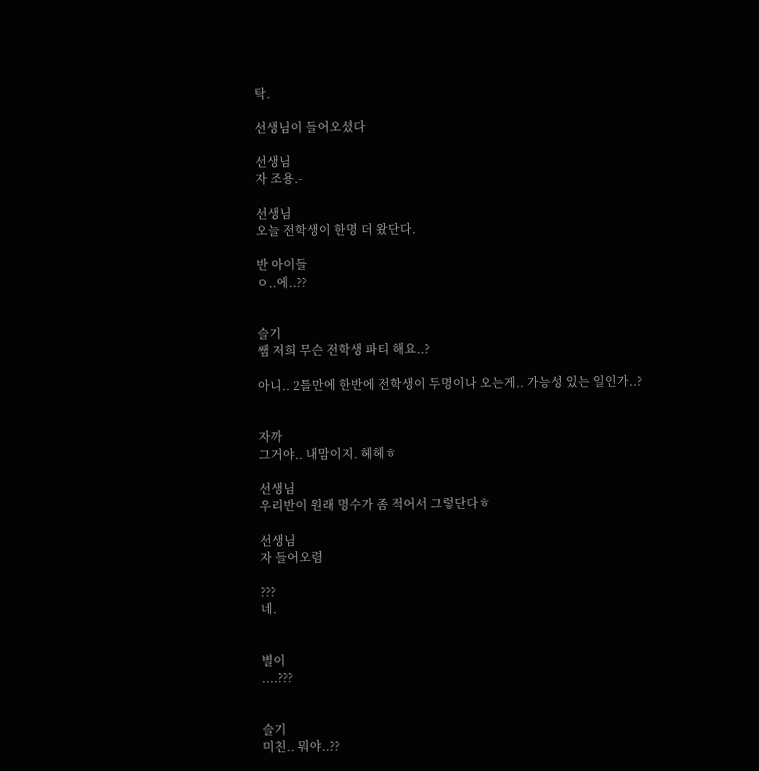탁.

선생님이 들어오셨다

선생님
자 조용.-

선생님
오늘 전학생이 한명 더 왔단다.

반 아이들
ㅇ..에..??


슬기
쌤 저희 무슨 전학생 파티 해요..?

아니.. 2틀만에 한반에 전학생이 두명이나 오는게.. 가능성 있는 일인가..?


자까
그거야.. 내맘이지. 헤헤ㅎ

선생님
우리반이 원래 명수가 좀 적어서 그렇단다ㅎ

선생님
자 들어오렴

???
네.


별이
....???


슬기
미친.. 뭐야..??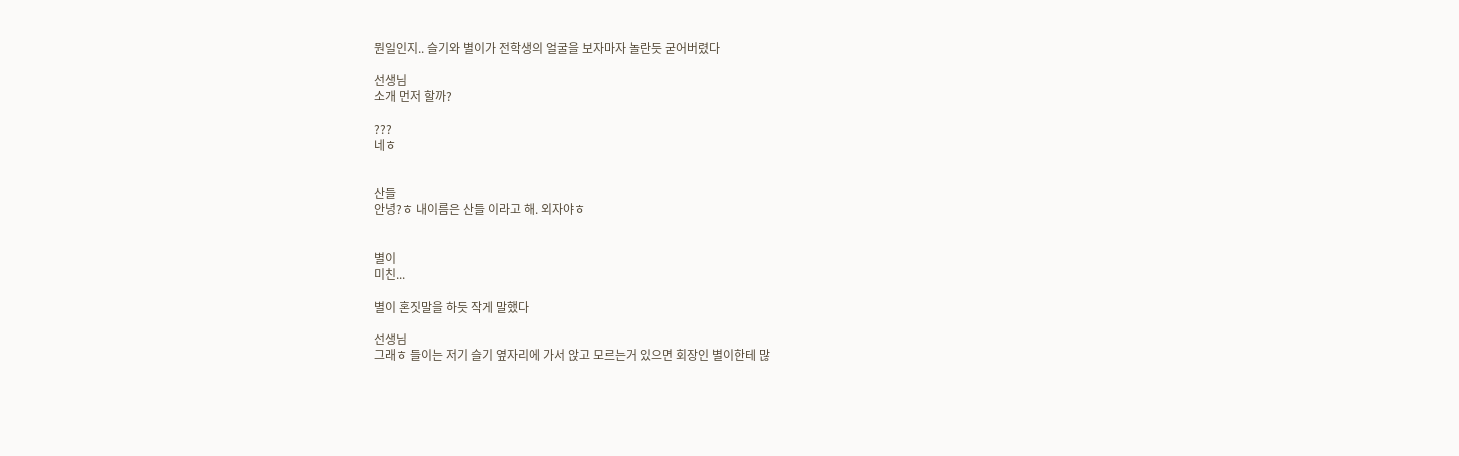뭔일인지.. 슬기와 별이가 전학생의 얼굴을 보자마자 놀란듯 굳어버렸다

선생님
소개 먼저 할까?

???
네ㅎ


산들
안녕?ㅎ 내이름은 산들 이라고 해. 외자야ㅎ


별이
미친...

별이 혼짓말을 하듯 작게 말했다

선생님
그래ㅎ 들이는 저기 슬기 옆자리에 가서 앉고 모르는거 있으면 회장인 별이한테 많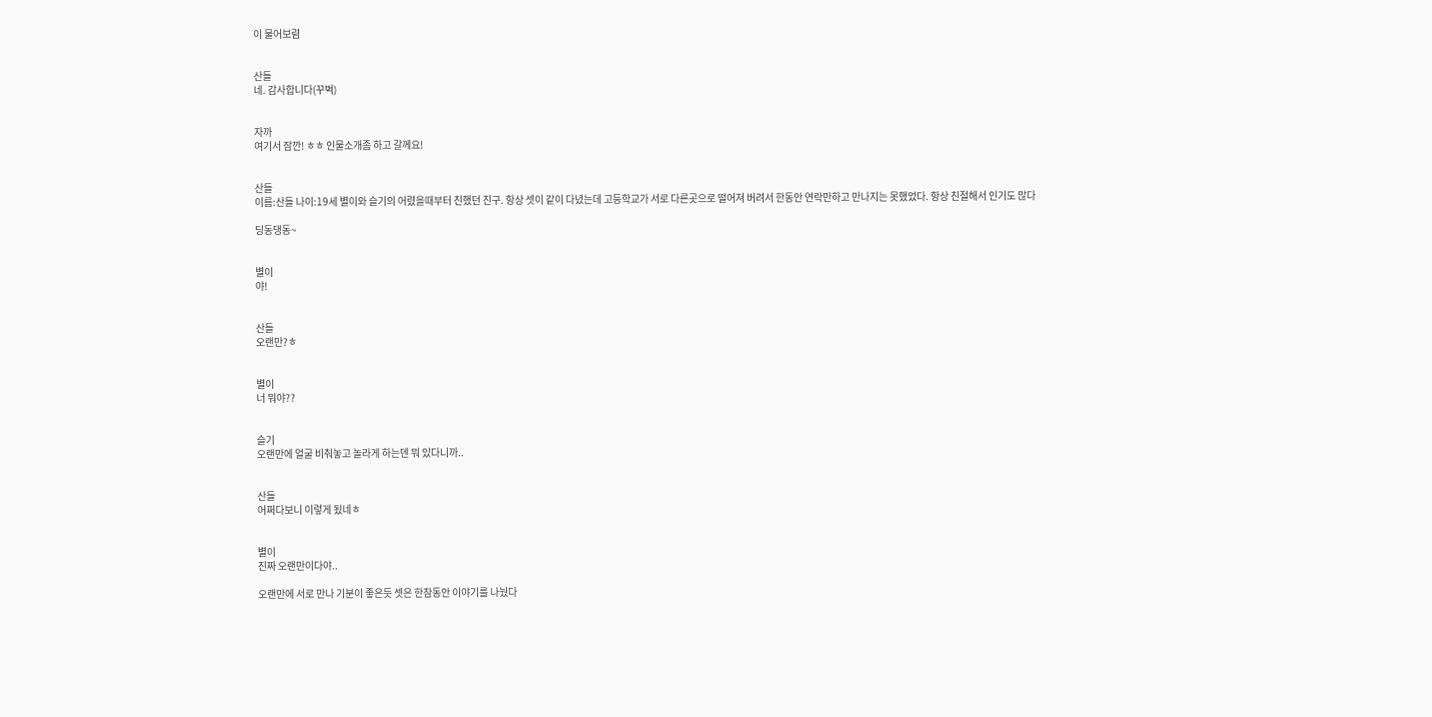이 물어보렴


산들
네. 감사합니다(꾸벅)


자까
여기서 잠깐! ㅎㅎ 인물소개좀 하고 갈께요!


산들
이름:산들 나이:19세 별이와 슬기의 어렸을때부터 친했던 친구. 항상 셋이 같이 다녔는데 고등학교가 서로 다른곳으로 떨어져 버려서 한동안 연락만하고 만나지는 못했었다. 항상 친절해서 인기도 많다

딩동댕동~


별이
야!


산들
오랜만?ㅎ


별이
너 뭐야??


슬기
오랜만에 얼굴 비춰놓고 놀라게 하는덴 뭐 있다니까..


산들
어쩌다보니 이렇게 됬네ㅎ


별이
진짜 오랜만이다야..

오랜만에 서로 만나 기분이 좋은듯 셋은 한참동안 이야기를 나눴다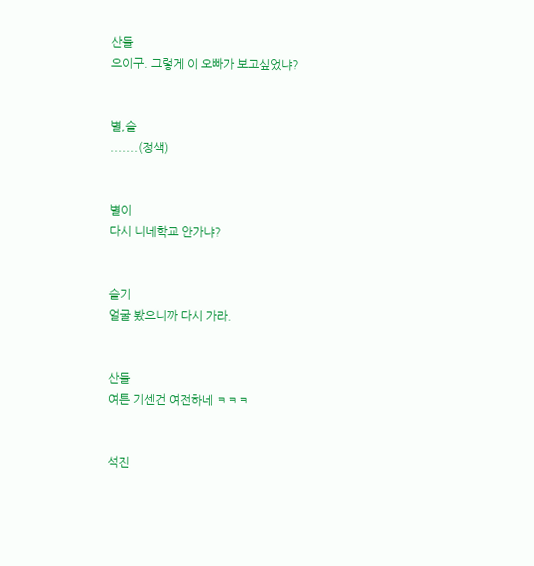산들
으이구. 그렇게 이 오빠가 보고싶었냐?


별,슬
.......(정색)


별이
다시 니네학교 안가냐?


슬기
얼굴 봤으니까 다시 가라.


산들
여튼 기센건 여전하네 ㅋㅋㅋ


석진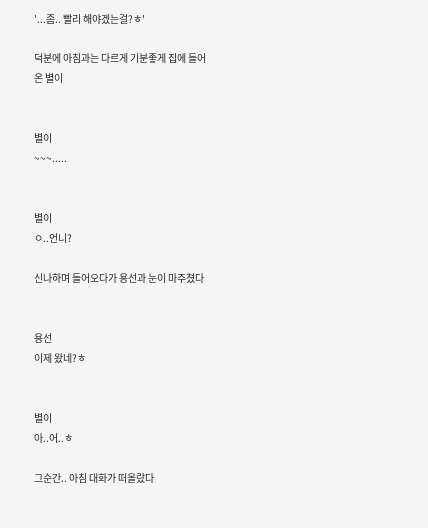'...좀.. 빨리 해야겠는걸?ㅎ'

덕분에 아침과는 다르게 기분좋게 집에 들어온 별이


별이
~~~.....


별이
ㅇ..언니?

신나하며 들어오다가 용선과 눈이 마주쳤다


용선
이제 왔네?ㅎ


별이
아..어..ㅎ

그순간.. 아침 대화가 떠올랐다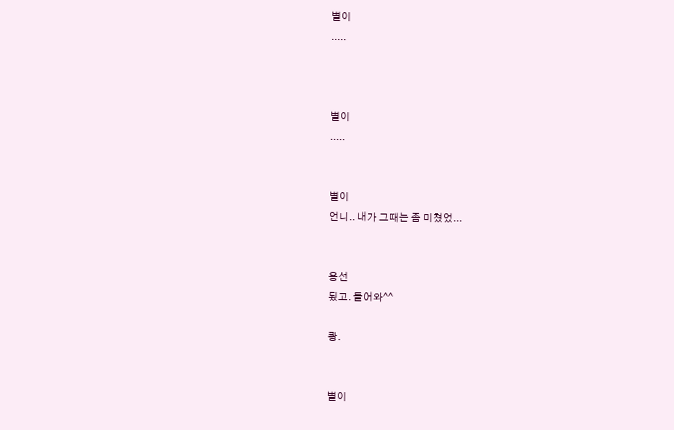별이
.....



별이
.....


별이
언니.. 내가 그때는 좀 미쳤었...


용선
됬고. 들어와^^

쾅.


별이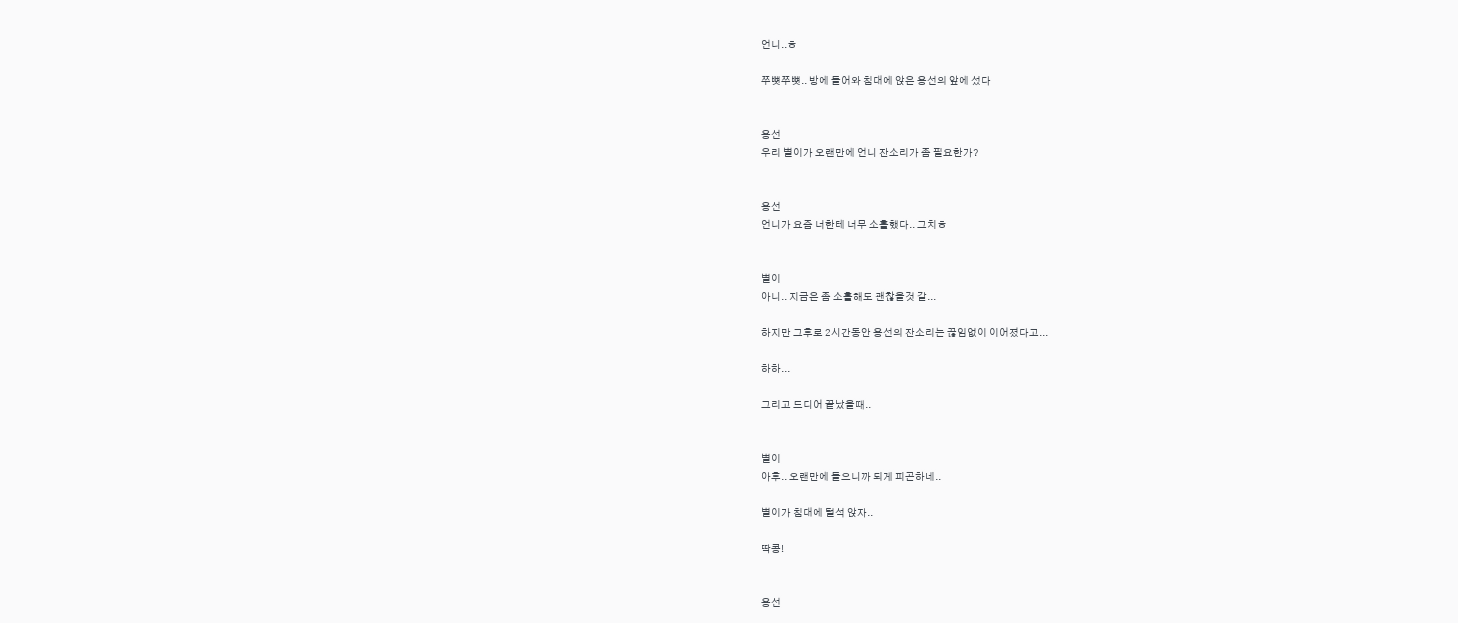언니..ㅎ

쭈뼛쭈뼛.. 방에 들어와 침대에 앉은 용선의 앞에 섰다


용선
우리 별이가 오랜만에 언니 잔소리가 좀 필요한가?


용선
언니가 요즘 너한테 너무 소홀했다.. 그치ㅎ


별이
아니.. 지금은 좀 소홀해도 괜찮을것 같...

하지만 그후로 2시간동안 용선의 잔소리는 끊임없이 이어졌다고...

하하...

그리고 드디어 끝났을때..


별이
아후.. 오랜만에 들으니까 되게 피곤하네..

별이가 침대에 털석 앉자..

딱콩!


용선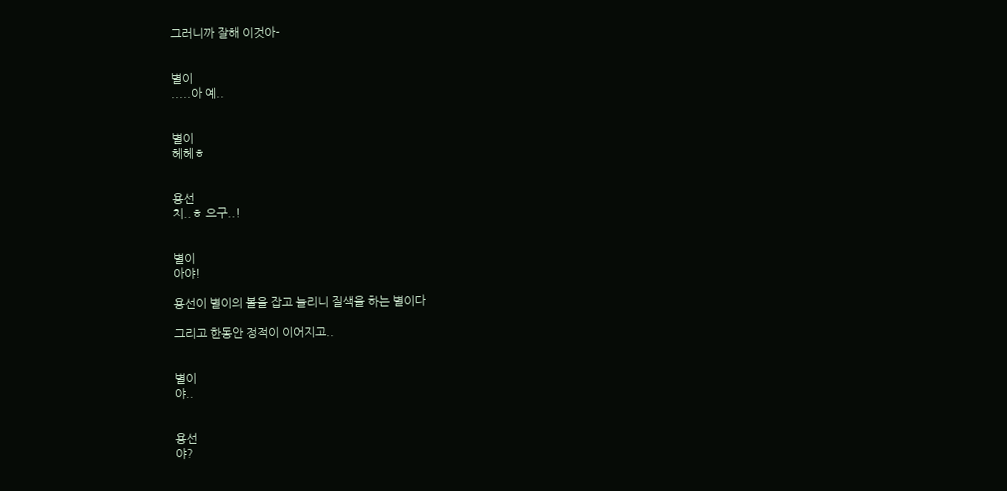그러니까 잘해 이것아-


별이
.....아 예..


별이
헤헤ㅎ


용선
치..ㅎ 으구..!


별이
아야!

용선이 별이의 볼을 잡고 늘리니 질색을 하는 별이다

그리고 한동안 정적이 이어지고..


별이
야..


용선
야?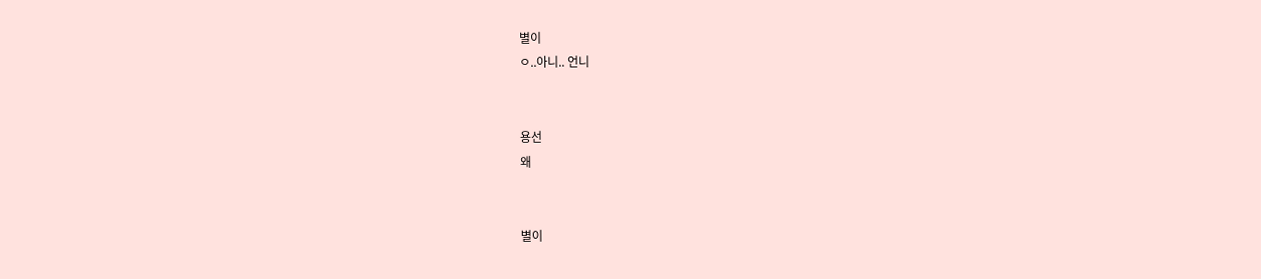별이
ㅇ..아니.. 언니


용선
왜


별이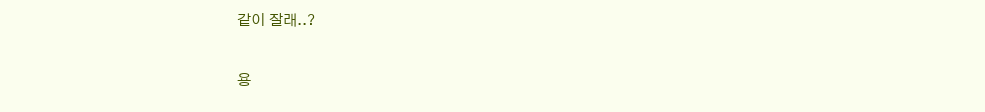같이 잘래..?


용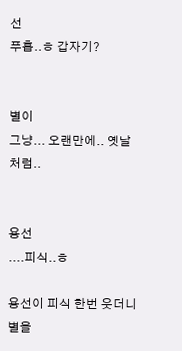선
푸흡..ㅎ 갑자기?


별이
그냥... 오랜만에.. 옛날처럼..


용선
....피식..ㅎ

용선이 피식 한번 웃더니 별을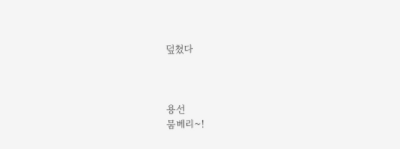덮쳤다



용선
뭄베리~!